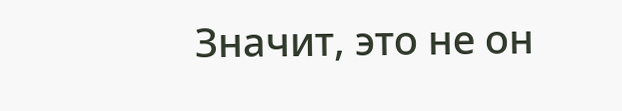Значит, это не он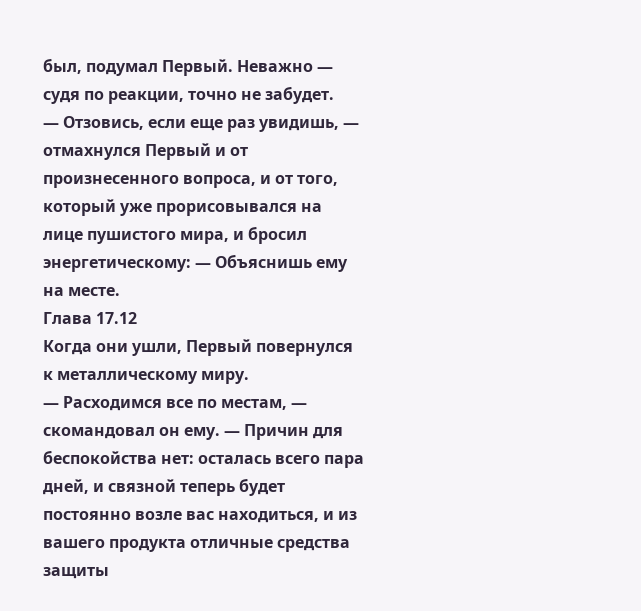был, подумал Первый. Неважно — судя по реакции, точно не забудет.
— Отзовись, если еще раз увидишь, — отмахнулся Первый и от произнесенного вопроса, и от того, который уже прорисовывался на лице пушистого мира, и бросил энергетическому: — Объяснишь ему на месте.
Глава 17.12
Когда они ушли, Первый повернулся к металлическому миру.
— Расходимся все по местам, — скомандовал он ему. — Причин для беспокойства нет: осталась всего пара дней, и связной теперь будет постоянно возле вас находиться, и из вашего продукта отличные средства защиты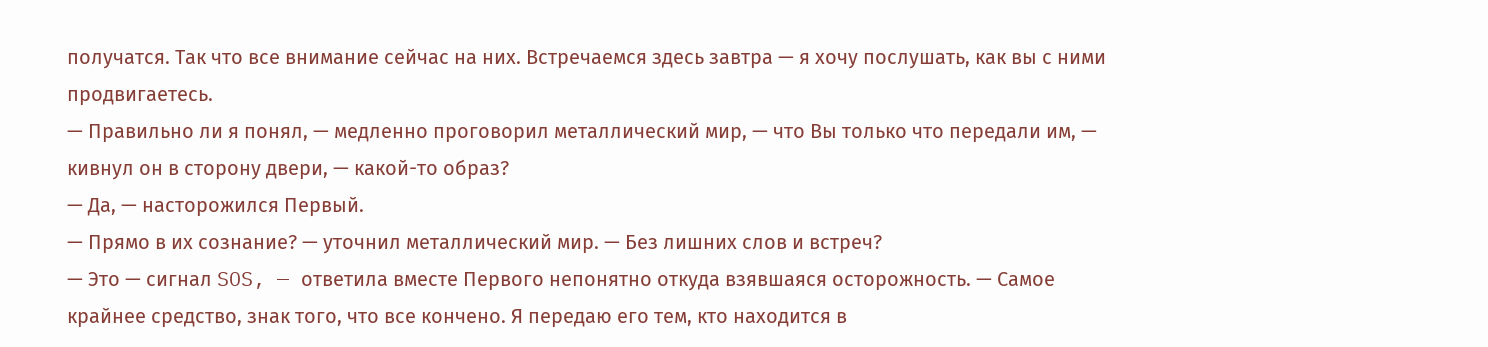получатся. Так что все внимание сейчас на них. Встречаемся здесь завтра — я хочу послушать, как вы с ними продвигаетесь.
— Правильно ли я понял, — медленно проговорил металлический мир, — что Вы только что передали им, — кивнул он в сторону двери, — какой-то образ?
— Да, — насторожился Первый.
— Прямо в их сознание? — уточнил металлический мир. — Без лишних слов и встреч?
— Это — сигнал SOS, — ответила вместе Первого непонятно откуда взявшаяся осторожность. — Самое крайнее средство, знак того, что все кончено. Я передаю его тем, кто находится в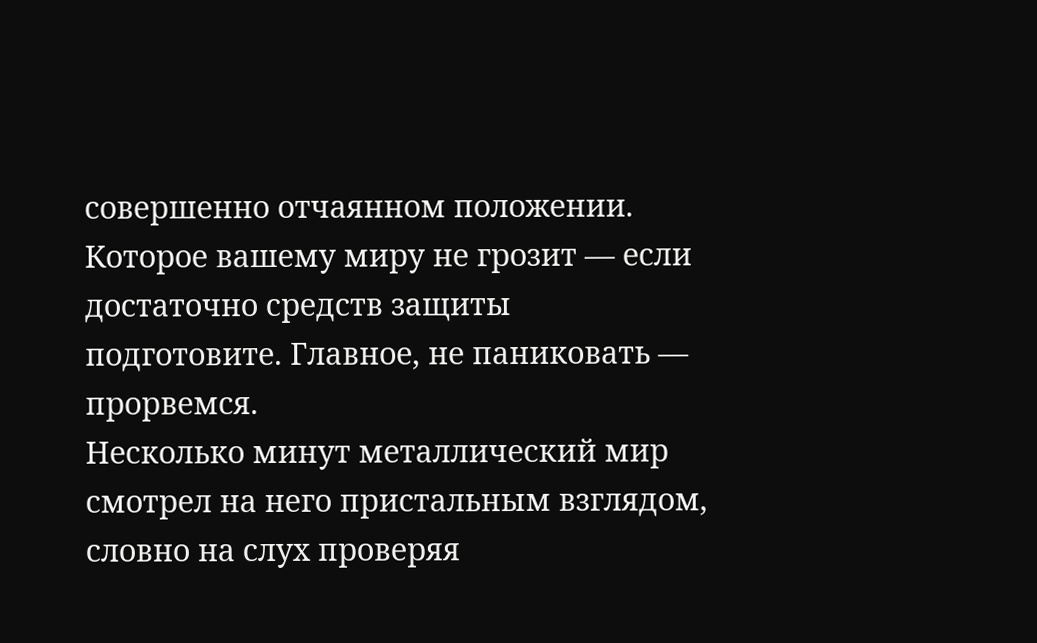совершенно отчаянном положении. Которое вашему миру не грозит — если достаточно средств защиты подготовите. Главное, не паниковать — прорвемся.
Несколько минут металлический мир смотрел на него пристальным взглядом, словно на слух проверяя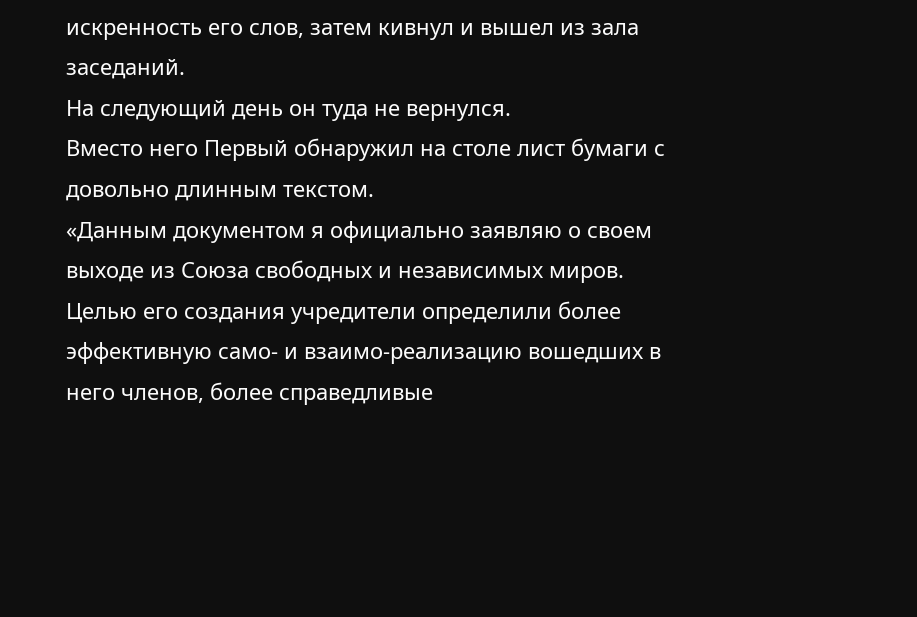искренность его слов, затем кивнул и вышел из зала заседаний.
На следующий день он туда не вернулся.
Вместо него Первый обнаружил на столе лист бумаги с довольно длинным текстом.
«Данным документом я официально заявляю о своем выходе из Союза свободных и независимых миров.
Целью его создания учредители определили более эффективную само- и взаимо-реализацию вошедших в него членов, более справедливые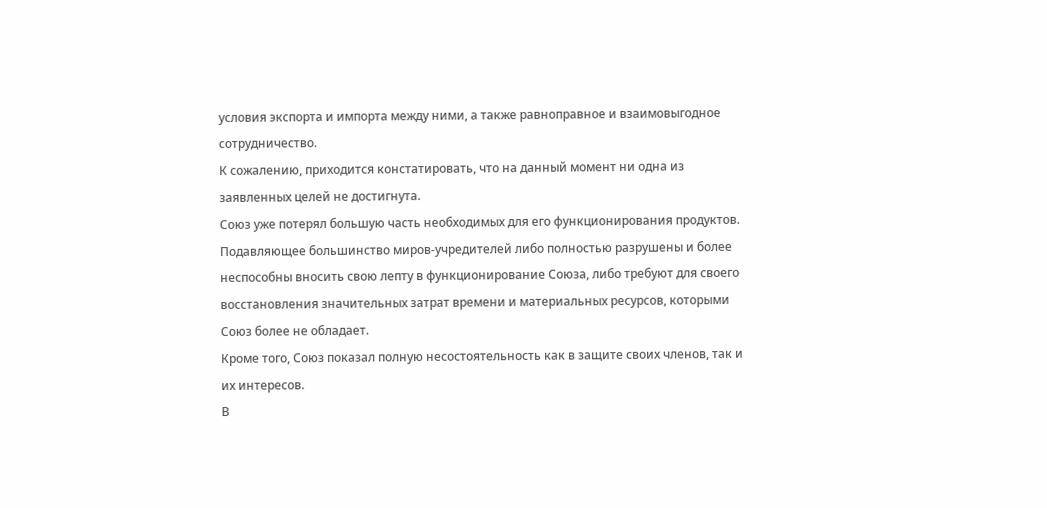условия экспорта и импорта между ними, а также равноправное и взаимовыгодное сотрудничество.
К сожалению, приходится констатировать, что на данный момент ни одна из заявленных целей не достигнута.
Союз уже потерял большую часть необходимых для его функционирования продуктов.
Подавляющее большинство миров-учредителей либо полностью разрушены и более неспособны вносить свою лепту в функционирование Союза, либо требуют для своего восстановления значительных затрат времени и материальных ресурсов, которыми Союз более не обладает.
Кроме того, Союз показал полную несостоятельность как в защите своих членов, так и их интересов.
В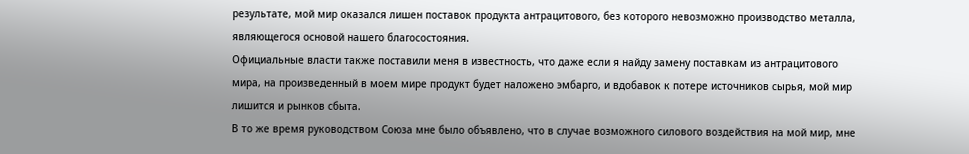результате, мой мир оказался лишен поставок продукта антрацитового, без которого невозможно производство металла, являющегося основой нашего благосостояния.
Официальные власти также поставили меня в известность, что даже если я найду замену поставкам из антрацитового мира, на произведенный в моем мире продукт будет наложено эмбарго, и вдобавок к потере источников сырья, мой мир лишится и рынков сбыта.
В то же время руководством Союза мне было объявлено, что в случае возможного силового воздействия на мой мир, мне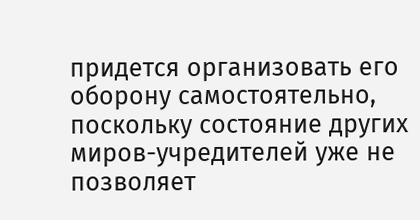придется организовать его оборону самостоятельно, поскольку состояние других миров-учредителей уже не позволяет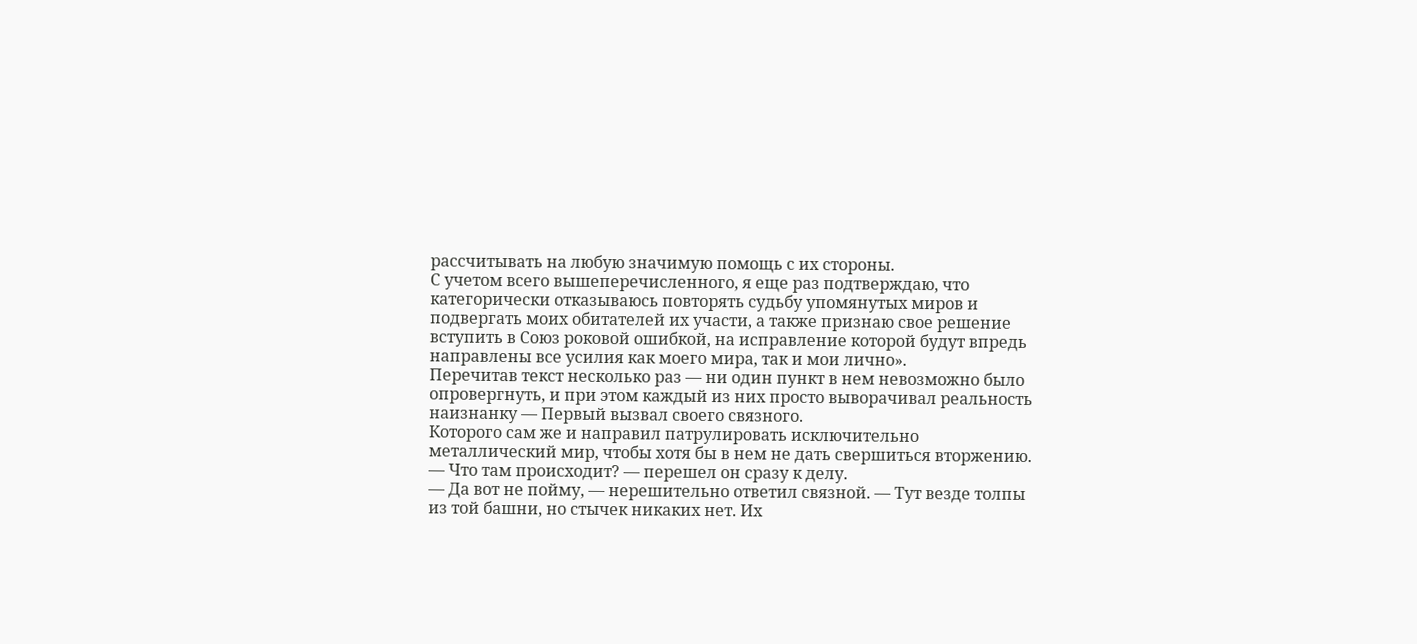рассчитывать на любую значимую помощь с их стороны.
С учетом всего вышеперечисленного, я еще раз подтверждаю, что категорически отказываюсь повторять судьбу упомянутых миров и подвергать моих обитателей их участи, а также признаю свое решение вступить в Союз роковой ошибкой, на исправление которой будут впредь направлены все усилия как моего мира, так и мои лично».
Перечитав текст несколько раз — ни один пункт в нем невозможно было опровергнуть, и при этом каждый из них просто выворачивал реальность наизнанку — Первый вызвал своего связного.
Которого сам же и направил патрулировать исключительно металлический мир, чтобы хотя бы в нем не дать свершиться вторжению.
— Что там происходит? — перешел он сразу к делу.
— Да вот не пойму, — нерешительно ответил связной. — Тут везде толпы из той башни, но стычек никаких нет. Их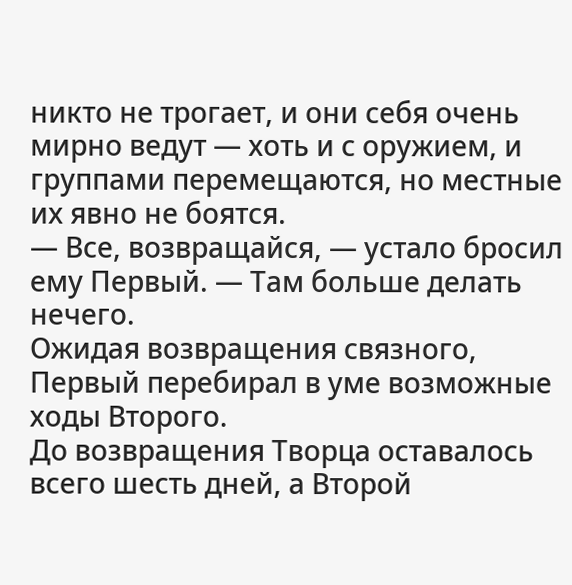никто не трогает, и они себя очень мирно ведут — хоть и с оружием, и группами перемещаются, но местные их явно не боятся.
— Все, возвращайся, — устало бросил ему Первый. — Там больше делать нечего.
Ожидая возвращения связного, Первый перебирал в уме возможные ходы Второго.
До возвращения Творца оставалось всего шесть дней, а Второй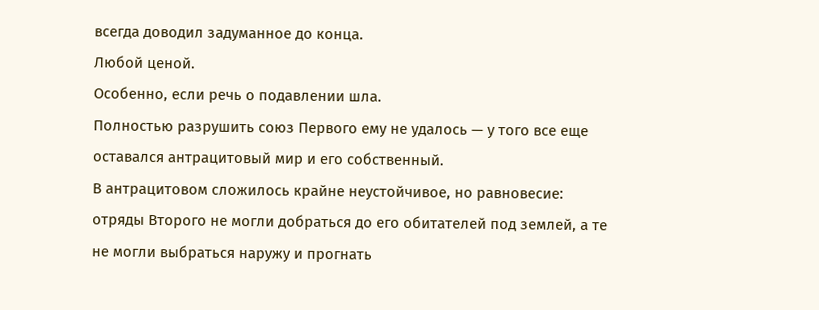всегда доводил задуманное до конца.
Любой ценой.
Особенно, если речь о подавлении шла.
Полностью разрушить союз Первого ему не удалось — у того все еще оставался антрацитовый мир и его собственный.
В антрацитовом сложилось крайне неустойчивое, но равновесие: отряды Второго не могли добраться до его обитателей под землей, а те не могли выбраться наружу и прогнать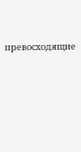превосходящие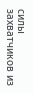силы захватчиков из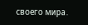своего мира.